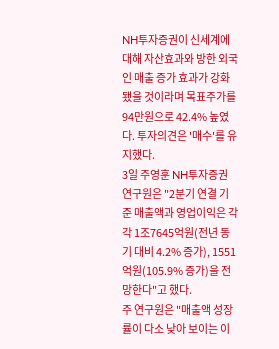NH투자증권이 신세계에 대해 자산효과와 방한 외국인 매출 증가 효과가 강화됐을 것이라며 목표주가를 94만원으로 42.4% 높였다. 투자의견은 '매수'를 유지했다.
3일 주영훈 NH투자증권 연구원은 "2분기 연결 기준 매출액과 영업이익은 각각 1조7645억원(전년 동기 대비 4.2% 증가), 1551억원(105.9% 증가)을 전망한다"고 했다.
주 연구원은 "매출액 성장률이 다소 낮아 보이는 이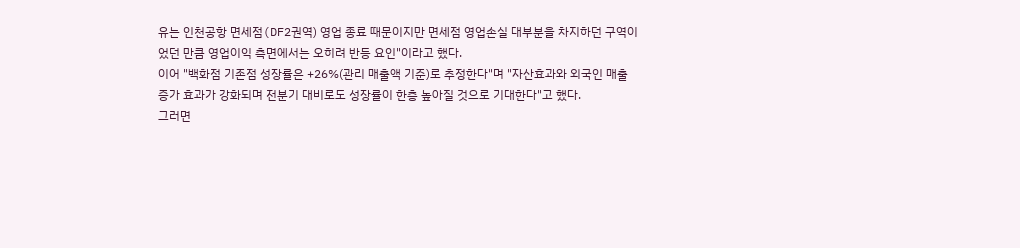유는 인천공항 면세점(DF2권역) 영업 종료 때문이지만 면세점 영업손실 대부분을 차지하던 구역이었던 만큼 영업이익 측면에서는 오히려 반등 요인"이라고 했다.
이어 "백화점 기존점 성장률은 +26%(관리 매출액 기준)로 추정한다"며 "자산효과와 외국인 매출 증가 효과가 강화되며 전분기 대비로도 성장률이 한층 높아질 것으로 기대한다"고 했다.
그러면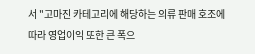서 "고마진 카테고리에 해당하는 의류 판매 호조에 따라 영업이익 또한 큰 폭으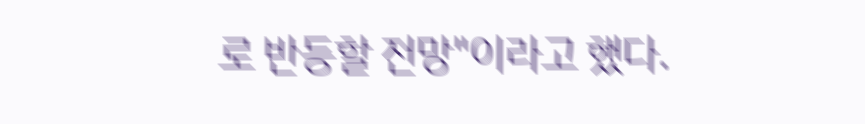로 반등할 전망"이라고 했다.